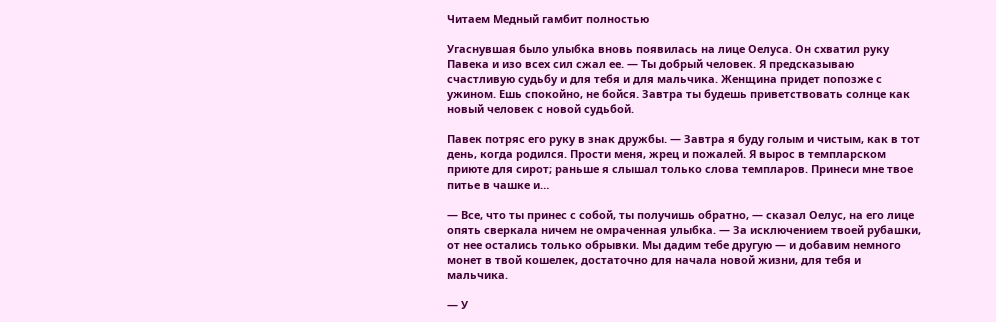Читаем Медный гамбит полностью

Угаснувшая было улыбка вновь появилась на лице Оелуса. Он схватил руку Павека и изо всех сил сжал ее. — Ты добрый человек. Я предсказываю счастливую судьбу и для тебя и для мальчика. Женщина придет попозже с ужином. Ешь спокойно, не бойся. Завтра ты будешь приветствовать солнце как новый человек с новой судьбой.

Павек потряс его руку в знак дружбы. — Завтра я буду голым и чистым, как в тот день, когда родился. Прости меня, жрец и пожалей. Я вырос в темпларском приюте для сирот; раньше я слышал только слова темпларов. Принеси мне твое питье в чашке и…

— Все, что ты принес с собой, ты получишь обратно, — сказал Оелус, на его лице опять сверкала ничем не омраченная улыбка. — За исключением твоей рубашки, от нее остались только обрывки. Мы дадим тебе другую — и добавим немного монет в твой кошелек, достаточно для начала новой жизни, для тебя и мальчика.

— У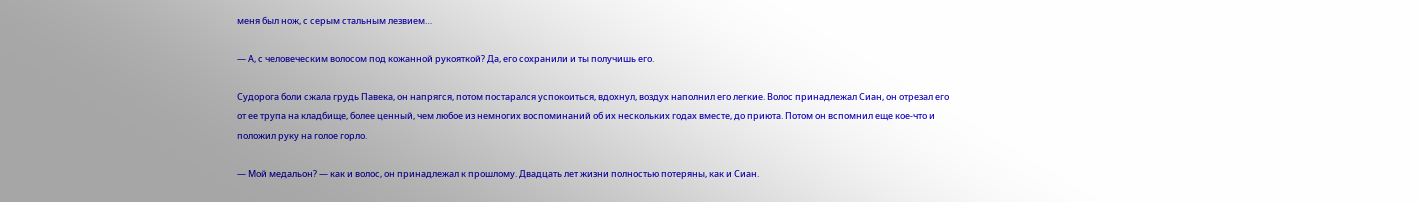меня был нож, с серым стальным лезвием…

— А, с человеческим волосом под кожанной рукояткой? Да, его сохранили и ты получишь его.

Судорога боли сжала грудь Павека, он напрягся, потом постарался успокоиться, вдохнул, воздух наполнил его легкие. Волос принадлежал Сиан, он отрезал его от ее трупа на кладбище, более ценный, чем любое из немногих воспоминаний об их нескольких годах вместе, до приюта. Потом он вспомнил еще кое-что и положил руку на голое горло.

— Мой медальон? — как и волос, он принадлежал к прошлому. Двадцать лет жизни полностью потеряны, как и Сиан.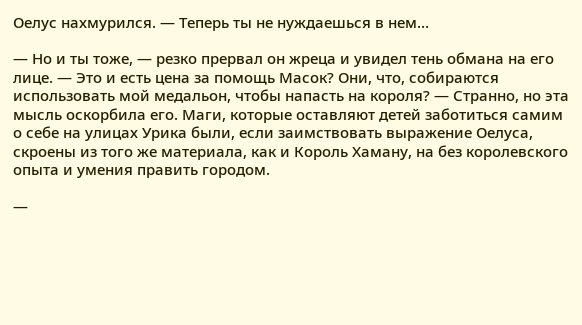Оелус нахмурился. — Теперь ты не нуждаешься в нем…

— Но и ты тоже, — резко прервал он жреца и увидел тень обмана на его лице. — Это и есть цена за помощь Масок? Они, что, собираются использовать мой медальон, чтобы напасть на короля? — Странно, но эта мысль оскорбила его. Маги, которые оставляют детей заботиться самим о себе на улицах Урика были, если заимствовать выражение Оелуса, скроены из того же материала, как и Король Хаману, на без королевского опыта и умения править городом.

—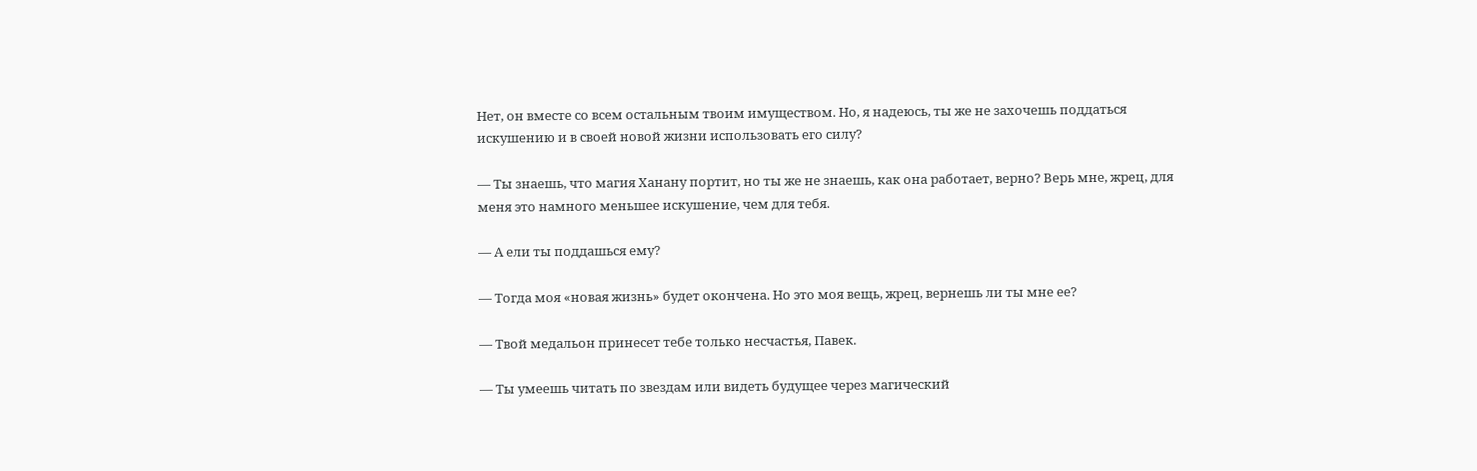Нет, он вместе со всем остальным твоим имуществом. Но, я надеюсь, ты же не захочешь поддаться искушению и в своей новой жизни использовать его силу?

— Ты знаешь, что магия Ханану портит, но ты же не знаешь, как она работает, верно? Верь мне, жрец, для меня это намного меньшее искушение, чем для тебя.

— А ели ты поддашься ему?

— Тогда моя «новая жизнь» будет окончена. Но это моя вещь, жрец, вернешь ли ты мне ее?

— Твой медальон принесет тебе только несчастья, Павек.

— Ты умеешь читать по звездам или видеть будущее через магический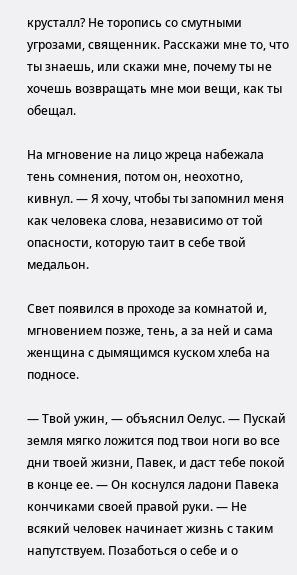крусталл? Не торопись со смутными угрозами, священник. Расскажи мне то, что ты знаешь, или скажи мне, почему ты не хочешь возвращать мне мои вещи, как ты обещал.

На мгновение на лицо жреца набежала тень сомнения, потом он, неохотно, кивнул. — Я хочу, чтобы ты запомнил меня как человека слова, независимо от той опасности, которую таит в себе твой медальон.

Свет появился в проходе за комнатой и, мгновением позже, тень, а за ней и сама женщина с дымящимся куском хлеба на подносе.

— Твой ужин, — объяснил Оелус. — Пускай земля мягко ложится под твои ноги во все дни твоей жизни, Павек, и даст тебе покой в конце ее. — Он коснулся ладони Павека кончиками своей правой руки. — Не всякий человек начинает жизнь с таким напутствуем. Позаботься о себе и о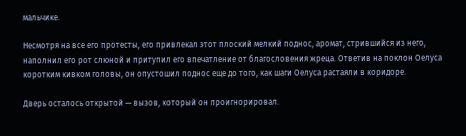мальчике.

Несмотря на все его протесты, его привлекал этот плоский мелкий поднос, аромат, стрившийся из него, наполнил его рот слюной и притупил его впечатление от благословения жреца. Ответив на поклон Оелуса коротким кивком головы, он опустошил поднос еще до того, как шаги Оелуса растаяли в коридоре.

Дверь осталось открытой — вызов, который он проигнорировал.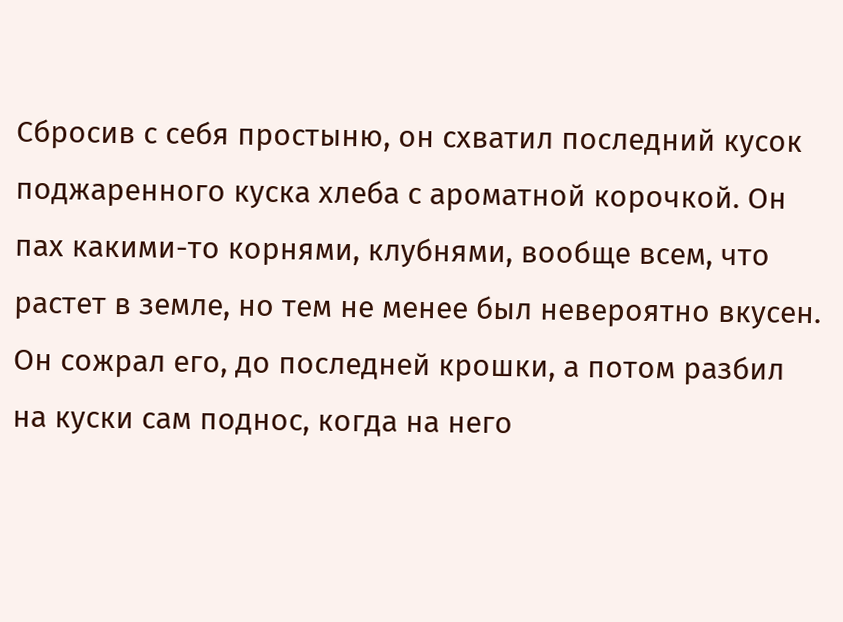Сбросив с себя простыню, он схватил последний кусок поджаренного куска хлеба с ароматной корочкой. Он пах какими-то корнями, клубнями, вообще всем, что растет в земле, но тем не менее был невероятно вкусен. Он сожрал его, до последней крошки, а потом разбил на куски сам поднос, когда на него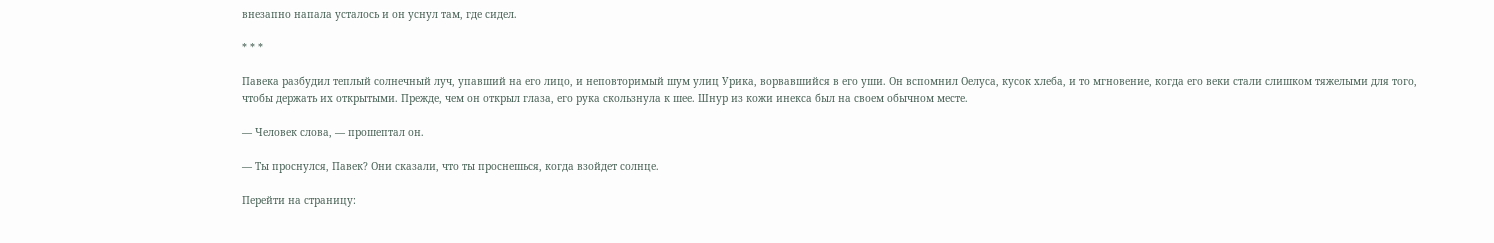внезапно напала усталось и он уснул там, где сидел.

* * *

Павека разбудил теплый солнечный луч, упавший на его лицо, и неповторимый шум улиц Урика, ворвавшийся в его уши. Он вспомнил Оелуса, кусок хлеба, и то мгновение, когда его веки стали слишком тяжелыми для того, чтобы держать их открытыми. Прежде, чем он открыл глаза, его рука скользнула к шее. Шнур из кожи инекса был на своем обычном месте.

— Человек слова, — прошептал он.

— Ты проснулся, Павек? Они сказали, что ты проснешься, когда взойдет солнце.

Перейти на страницу: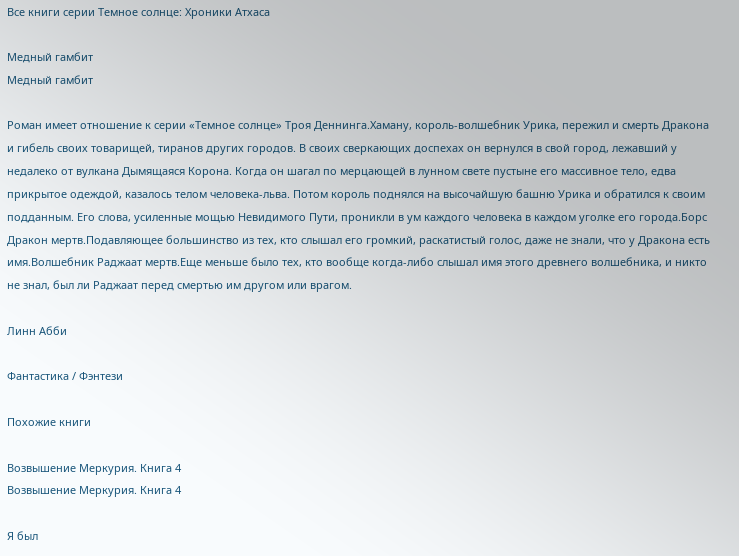Все книги серии Темное солнце: Хроники Атхаса

Медный гамбит
Медный гамбит

Роман имеет отношение к серии «Темное солнце» Троя Деннинга.Хаману, король-волшебник Урика, пережил и смерть Дракона и гибель своих товарищей, тиранов других городов. В своих сверкающих доспехах он вернулся в свой город, лежавший у недалеко от вулкана Дымящаяся Корона. Когда он шагал по мерцающей в лунном свете пустыне его массивное тело, едва прикрытое одеждой, казалось телом человека-льва. Потом король поднялся на высочайшую башню Урика и обратился к своим подданным. Его слова, усиленные мощью Невидимого Пути, проникли в ум каждого человека в каждом уголке его города.Борс Дракон мертв.Подавляющее большинство из тех, кто слышал его громкий, раскатистый голос, даже не знали, что у Дракона есть имя.Волшебник Раджаат мертв.Еще меньше было тех, кто вообще когда-либо слышал имя этого древнего волшебника, и никто не знал, был ли Раджаат перед смертью им другом или врагом.

Линн Абби

Фантастика / Фэнтези

Похожие книги

Возвышение Меркурия. Книга 4
Возвышение Меркурия. Книга 4

Я был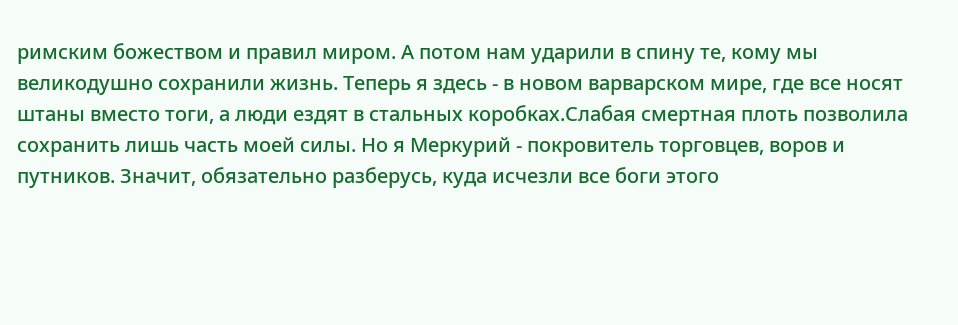римским божеством и правил миром. А потом нам ударили в спину те, кому мы великодушно сохранили жизнь. Теперь я здесь - в новом варварском мире, где все носят штаны вместо тоги, а люди ездят в стальных коробках.Слабая смертная плоть позволила сохранить лишь часть моей силы. Но я Меркурий - покровитель торговцев, воров и путников. Значит, обязательно разберусь, куда исчезли все боги этого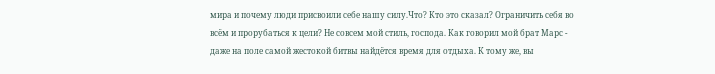мира и почему люди присвоили себе нашу силу.Что? Кто это сказал? Ограничить себя во всём и прорубаться к цели? Не совсем мой стиль, господа. Как говорил мой брат Марс - даже на поле самой жестокой битвы найдётся время для отдыха. К тому же, вы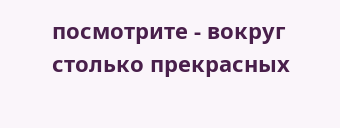посмотрите - вокруг столько прекрасных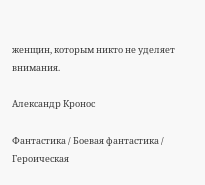женщин, которым никто не уделяет внимания.

Александр Кронос

Фантастика / Боевая фантастика / Героическая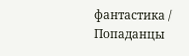фантастика / Попаданцы